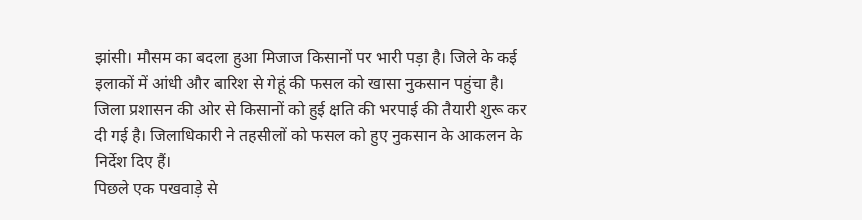झांसी। मौसम का बदला हुआ मिजाज किसानों पर भारी पड़ा है। जिले के कई इलाकों में आंधी और बारिश से गेहूं की फसल को खासा नुकसान पहुंचा है। जिला प्रशासन की ओर से किसानों को हुई क्षति की भरपाई की तैयारी शुरू कर दी गई है। जिलाधिकारी ने तहसीलों को फसल को हुए नुकसान के आकलन के निर्देश दिए हैं।
पिछले एक पखवाड़े से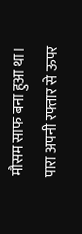मौसम साफ बना हुआ था। पारा अपनी रफ्तार से ऊपर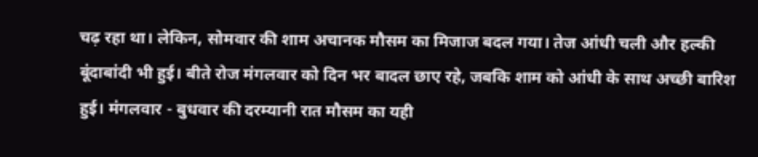चढ़ रहा था। लेकिन, सोमवार की शाम अचानक मौसम का मिजाज बदल गया। तेज आंधी चली और हल्की बूंदाबांदी भी हुई। बीते रोज मंगलवार को दिन भर बादल छाए रहे, जबकि शाम को आंधी के साथ अच्छी बारिश हुई। मंगलवार - बुधवार की दरम्यानी रात मौसम का यही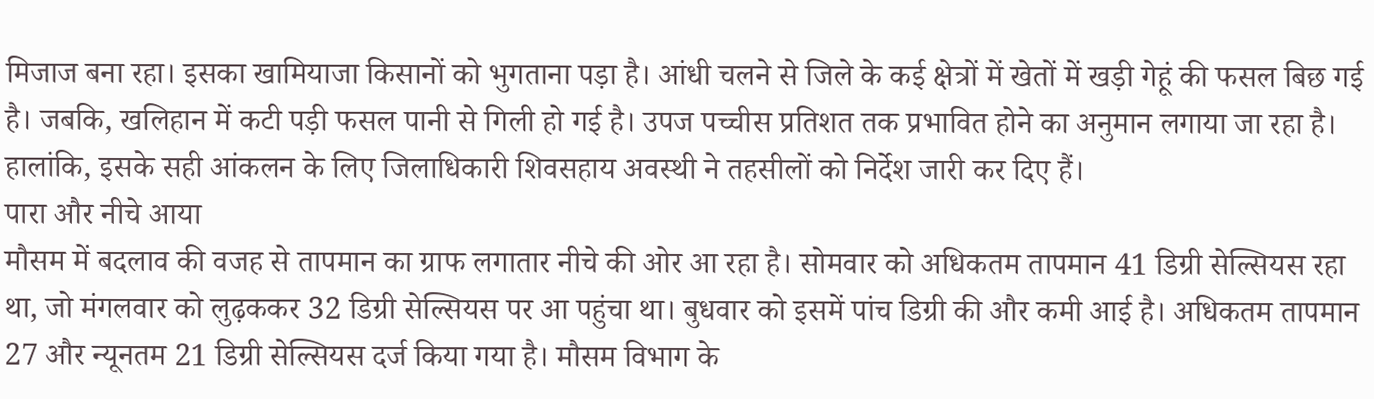मिजाज बना रहा। इसका खामियाजा किसानों को भुगताना पड़ा है। आंधी चलने से जिले के कई क्षेत्रों में खेतों में खड़ी गेहूं की फसल बिछ गई है। जबकि, खलिहान में कटी पड़ी फसल पानी से गिली हो गई है। उपज पच्चीस प्रतिशत तक प्रभावित होने का अनुमान लगाया जा रहा है। हालांकि, इसके सही आंकलन के लिए जिलाधिकारी शिवसहाय अवस्थी ने तहसीलों को निर्देश जारी कर दिए हैं।
पारा और नीचे आया
मौसम में बदलाव की वजह से तापमान का ग्राफ लगातार नीचे की ओर आ रहा है। सोमवार को अधिकतम तापमान 41 डिग्री सेल्सियस रहा था, जो मंगलवार को लुढ़ककर 32 डिग्री सेल्सियस पर आ पहुंचा था। बुधवार को इसमें पांच डिग्री की और कमी आई है। अधिकतम तापमान 27 और न्यूनतम 21 डिग्री सेल्सियस दर्ज किया गया है। मौसम विभाग के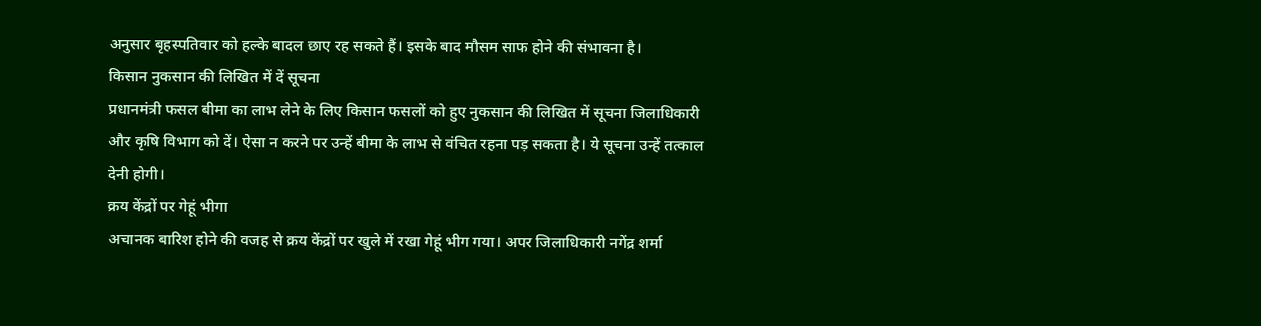अनुसार बृहस्पतिवार को हल्के बादल छाए रह सकते हैं। इसके बाद मौसम साफ होने की संभावना है।
किसान नुकसान की लिखित में दें सूचना
प्रधानमंत्री फसल बीमा का लाभ लेने के लिए किसान फसलों को हुए नुकसान की लिखित में सूचना जिलाधिकारी और कृषि विभाग को दें। ऐसा न करने पर उन्हें बीमा के लाभ से वंचित रहना पड़ सकता है। ये सूचना उन्हें तत्काल देनी होगी।
क्रय केंद्रों पर गेहूं भीगा
अचानक बारिश होने की वजह से क्रय केंद्रों पर खुले में रखा गेहूं भीग गया। अपर जिलाधिकारी नगेंद्र शर्मा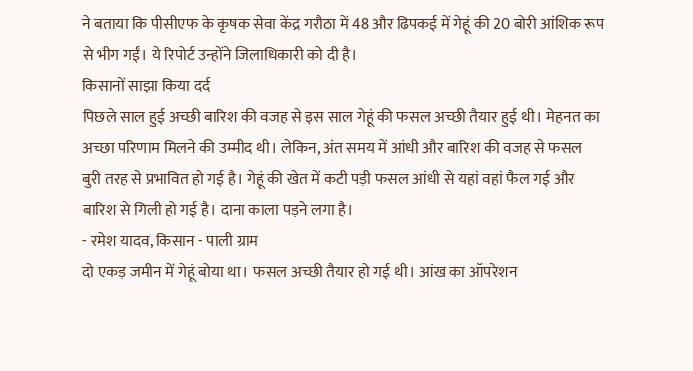ने बताया कि पीसीएफ के कृषक सेवा केंद्र गरौठा में 48 और ढिपकई में गेहूं की 20 बोरी आंशिक रूप से भीग गईं। ये रिपोर्ट उन्होंने जिलाधिकारी को दी है।
किसानों साझा किया दर्द
पिछले साल हुई अच्छी बारिश की वजह से इस साल गेहूं की फसल अच्छी तैयार हुई थी। मेहनत का अच्छा परिणाम मिलने की उम्मीद थी। लेकिन, अंत समय में आंधी और बारिश की वजह से फसल बुरी तरह से प्रभावित हो गई है। गेहूं की खेत में कटी पड़ी फसल आंधी से यहां वहां फैल गई और बारिश से गिली हो गई है। दाना काला पड़ने लगा है।
- रमेश यादव, किसान - पाली ग्राम
दो एकड़ जमीन में गेहूं बोया था। फसल अच्छी तैयार हो गई थी। आंख का ऑपरेशन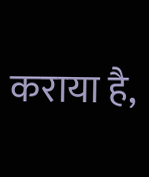कराया है,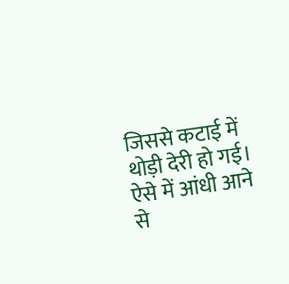जिससे कटाई में थोड़ी देरी हो गई। ऐसे में आंधी आने से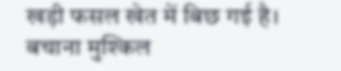खड़ी फसल खेत में बिछ गई है। बचाना मुश्किल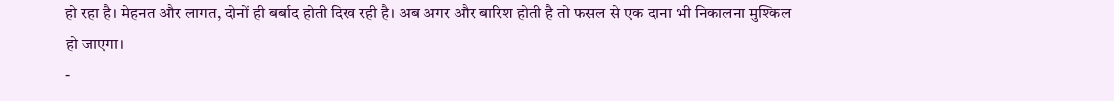हो रहा है। मेहनत और लागत, दोनों ही बर्बाद होती दिख रही है। अब अगर और बारिश होती है तो फसल से एक दाना भी निकालना मुश्किल हो जाएगा।
-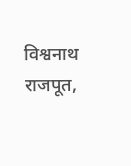विश्वनाथ राजपूत,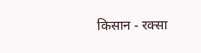किसान - रक्सा